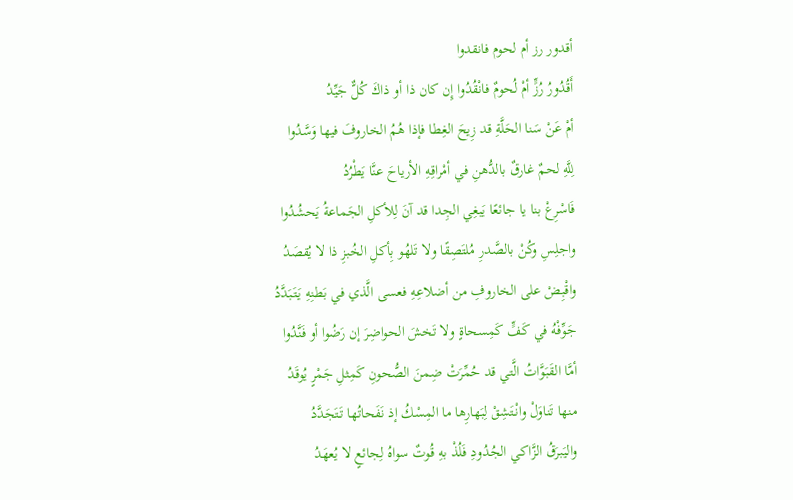أقدور رز أم لحوم فانقدوا
أَقُدُورُ رُزٍّ أمْ لُحومٌ فانْقُدُوا إِن كان ذا أو ذاكَ كُلٌّ جَيِّدُ
أمْ عَنْ سَنا الحَلَّةِ قد زِيحَ الغِطا فإذا هُمُ الخاروفَ فيها وَسَّدُوا
لِلَّهِ لحمٌ غارقٌ بالدُّهنِ في أمْراقِهِ الأرياحَ عنَّا يَطْرُدُ
فَاسْرِعْ بنا يا جائعًا يَبغِي الجِدا قد آنَ لِلأكلِ الجَماعةُ يَحشُدُوا
واجلِسِ وكُنْ بالصَّدرِ مُلتَصِقًا ولا تَلهُو بِأكلِ الخُبزِ ذا لا يُقصَدُ
واقْبِضْ على الخاروفِ من أضلاعِهِ فعسى الَّذي في بَطنِهِ يَتَبَدَّدُ
جَوِّفْهُ في كَفٍّ كَمِسحاةٍ ولا تَخشَ الحواضِرَ إن رَضُوا أو فَنَّدُوا
أمَّا القَبَوَّاتُ الَّتي قد حُمِّرَتْ ضِمنَ الصُّحونِ كَمِثلِ جَمْرٍ يُوقَدُ
منها تَناوَلْ وانْتَشِقْ لِبَهارِها ما المِسْكُ إذ نَفَحاتُها تَتَجَدَّدُ
واليَبرَقُ الزَّاكي الجُدُودِ فَلُذْ بهِ قُوتٌ سواهُ لِجائعٍ لا يُعهَدُ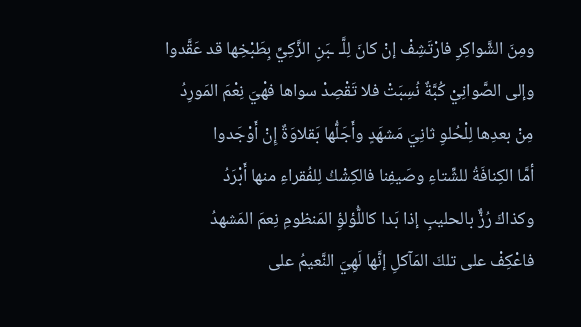ومِنَ الشَّواكِرِ فارْتَشِفْ إنْ كانَ لِلَّـ ـبَنِ الزَّكِيِّ بِطَبْخِها قد عَقَّدوا
وإلى الصَّوانِيْ كُبَّةٌ نُسِبَتْ فلا تَقْصِدْ سواها فهْيَ نِعْمَ المَورِدُ
مِنْ بعدِها لِلْحُلوِ ثانِيَ مَشهَدٍ وأَجَلُّها بَقلاوَةٌ إِنْ أَوْجَدوا
أمَّا الكِنافَةُ للشِّتاءِ وصَيفِنا فالكِشْكُ لِلفُقراءِ منها أَبْرَدُ
وكذاكَ رُزٌّ بالحليبِ إذا بَدا كاللُّؤلؤِ المَنظومِ نِعمَ المَشهدُ
فاعْكِفْ على تلكَ المَآكلِ إنَّها لَهِيَ النَّعيمُ على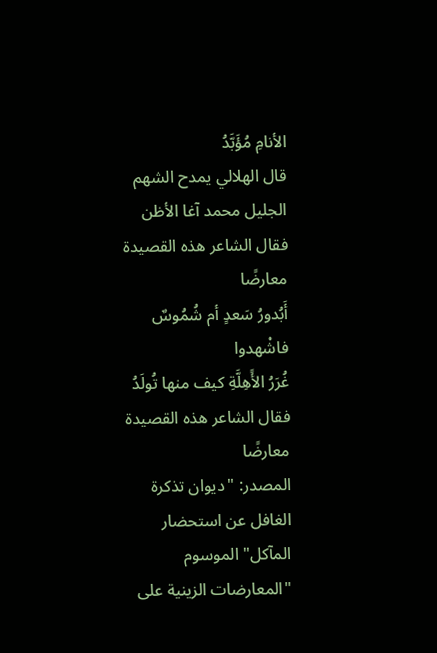الأنامِ مُؤَبَّدُ
قال الهلالي يمدح الشهم الجليل محمد آغا الأظن
فقال الشاعر هذه القصيدة معارضًا
أَبُدورُ سَعدٍ أم شُمُوسٌ فاشْهدوا
غُرَرُ الأًهِلَّةِ كيف منها تُولَدُ
فقال الشاعر هذه القصيدة معارضًا
المصدر: "ديوان تذكرة الغافل عن استحضار المآكل" الموسوم "المعارضات الزينية على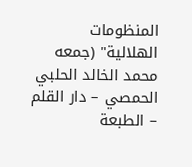المنظومات الهلالية" (جمعه محمد الخالد الحلبي الحمصي – دار القلم – الطبعة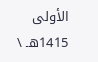الأولى 1415هـ \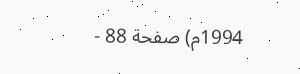1994م) صفحة 88 -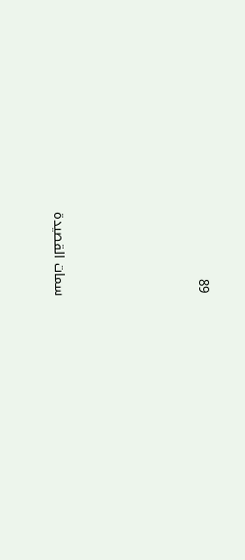89





سمات القصيدة